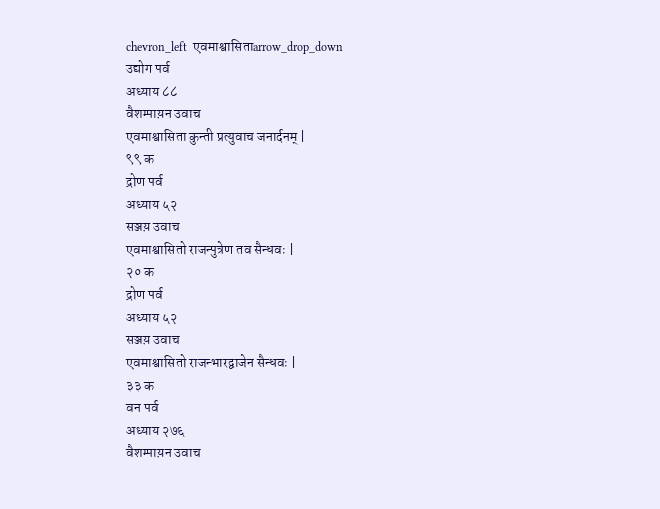chevron_left  एवमाश्वासिताarrow_drop_down
उद्योग पर्व
अध्याय ८८
वैशम्पाय़न उवाच
एवमाश्वासिता कुन्ती प्रत्युवाच जनार्दनम् |
९९ क
द्रोण पर्व
अध्याय ५२
सञ्जय़ उवाच
एवमाश्वासितो राजन्पुत्रेण तव सैन्धवः |
२० क
द्रोण पर्व
अध्याय ५२
सञ्जय़ उवाच
एवमाश्वासितो राजन्भारद्वाजेन सैन्धवः |
३३ क
वन पर्व
अध्याय २७६
वैशम्पाय़न उवाच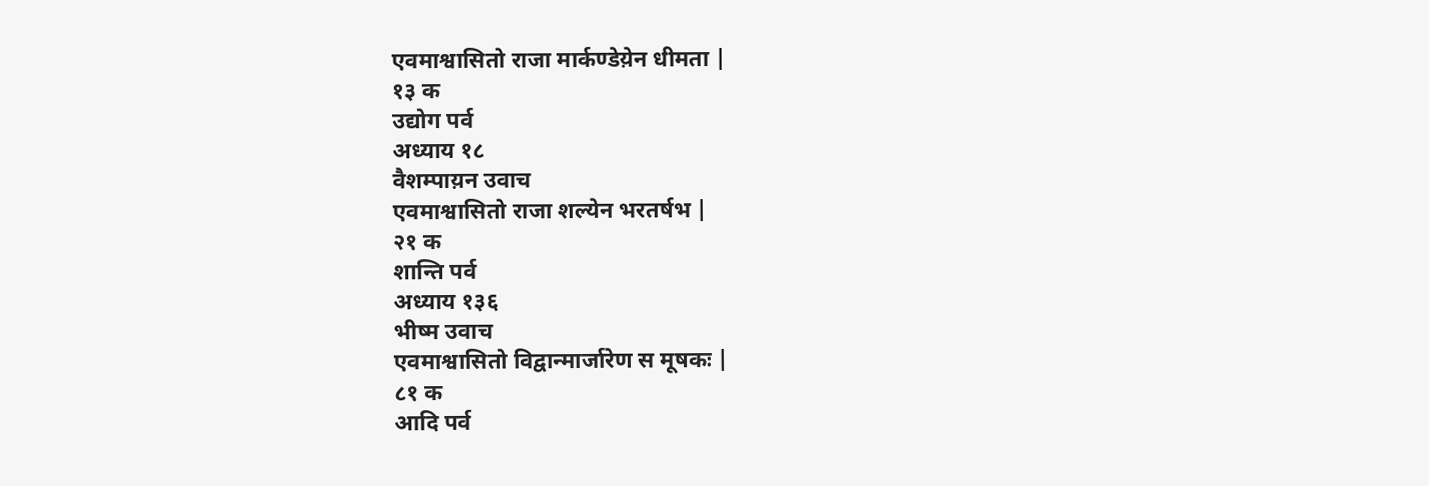एवमाश्वासितो राजा मार्कण्डेय़ेन धीमता |
१३ क
उद्योग पर्व
अध्याय १८
वैशम्पाय़न उवाच
एवमाश्वासितो राजा शल्येन भरतर्षभ |
२१ क
शान्ति पर्व
अध्याय १३६
भीष्म उवाच
एवमाश्वासितो विद्वान्मार्जारेण स मूषकः |
८१ क
आदि पर्व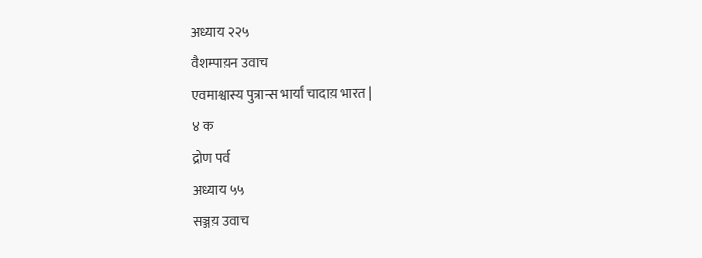अध्याय २२५
वैशम्पाय़न उवाच
एवमाश्वास्य पुत्रान्स भार्यां चादाय़ भारत |
४ क
द्रोण पर्व
अध्याय ५५
सञ्जय़ उवाच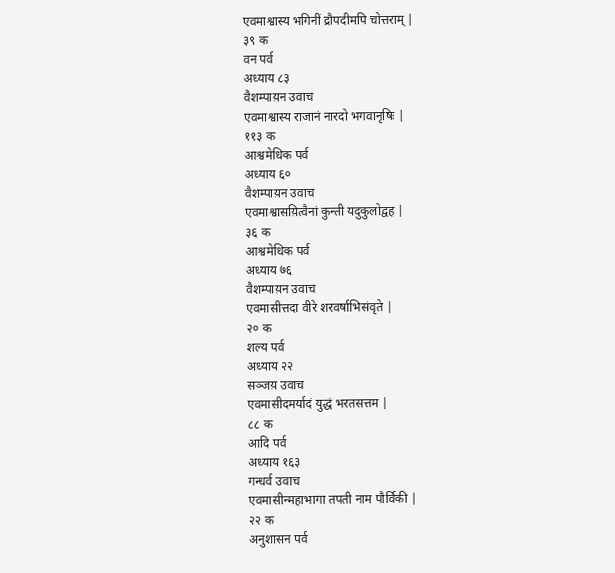एवमाश्वास्य भगिनीं द्रौपदीमपि चोत्तराम् |
३९ क
वन पर्व
अध्याय ८३
वैशम्पाय़न उवाच
एवमाश्वास्य राजानं नारदो भगवानृषिः |
११३ क
आश्वमेधिक पर्व
अध्याय ६०
वैशम्पाय़न उवाच
एवमाश्वासय़ित्वैनां कुन्ती यदुकुलोद्वह |
३६ क
आश्वमेधिक पर्व
अध्याय ७६
वैशम्पाय़न उवाच
एवमासीत्तदा वीरे शरवर्षाभिसंवृते |
२० क
शल्य पर्व
अध्याय २२
सञ्जय़ उवाच
एवमासीदमर्यादं युद्धं भरतसत्तम |
८८ क
आदि पर्व
अध्याय १६३
गन्धर्व उवाच
एवमासीन्महाभागा तपती नाम पौर्विकी |
२२ क
अनुशासन पर्व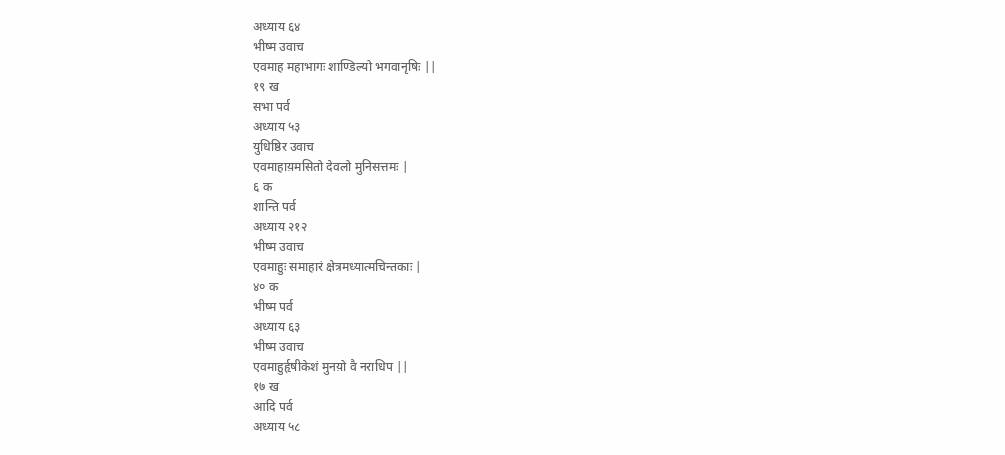अध्याय ६४
भीष्म उवाच
एवमाह महाभागः शाण्डिल्यो भगवानृषिः ||
१९ ख
सभा पर्व
अध्याय ५३
युधिष्ठिर उवाच
एवमाहाय़मसितो देवलो मुनिसत्तमः |
६ क
शान्ति पर्व
अध्याय २१२
भीष्म उवाच
एवमाहुः समाहारं क्षेत्रमध्यात्मचिन्तकाः |
४० क
भीष्म पर्व
अध्याय ६३
भीष्म उवाच
एवमाहुर्हृषीकेशं मुनय़ो वै नराधिप ||
१७ ख
आदि पर्व
अध्याय ५८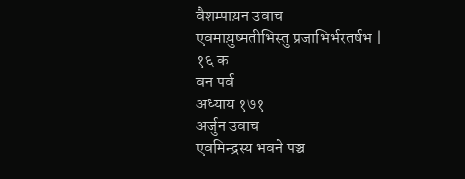वैशम्पाय़न उवाच
एवमाय़ुष्मतीभिस्तु प्रजाभिर्भरतर्षभ |
१६ क
वन पर्व
अध्याय १७१
अर्जुन उवाच
एवमिन्द्रस्य भवने पञ्च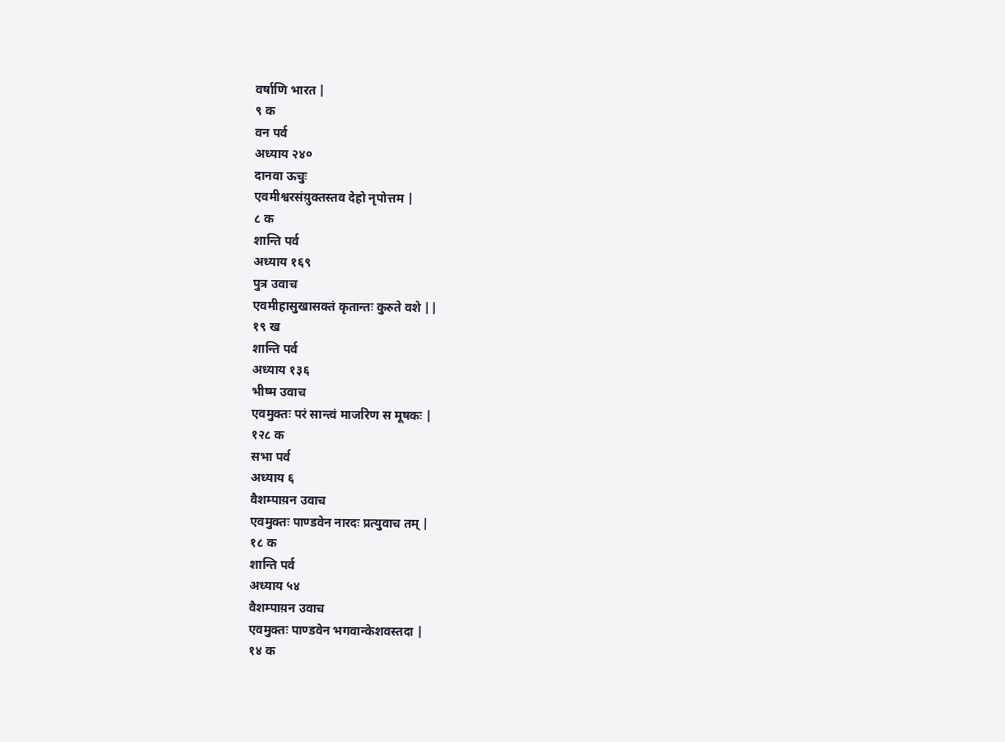वर्षाणि भारत |
९ क
वन पर्व
अध्याय २४०
दानवा ऊचुः
एवमीश्वरसंय़ुक्तस्तव देहो नृपोत्तम |
८ क
शान्ति पर्व
अध्याय १६९
पुत्र उवाच
एवमीहासुखासक्तं कृतान्तः कुरुते वशे ||
१९ ख
शान्ति पर्व
अध्याय १३६
भीष्म उवाच
एवमुक्तः परं सान्त्वं मार्जारेण स मूषकः |
१२८ क
सभा पर्व
अध्याय ६
वैशम्पाय़न उवाच
एवमुक्तः पाण्डवेन नारदः प्रत्युवाच तम् |
१८ क
शान्ति पर्व
अध्याय ५४
वैशम्पाय़न उवाच
एवमुक्तः पाण्डवेन भगवान्केशवस्तदा |
१४ क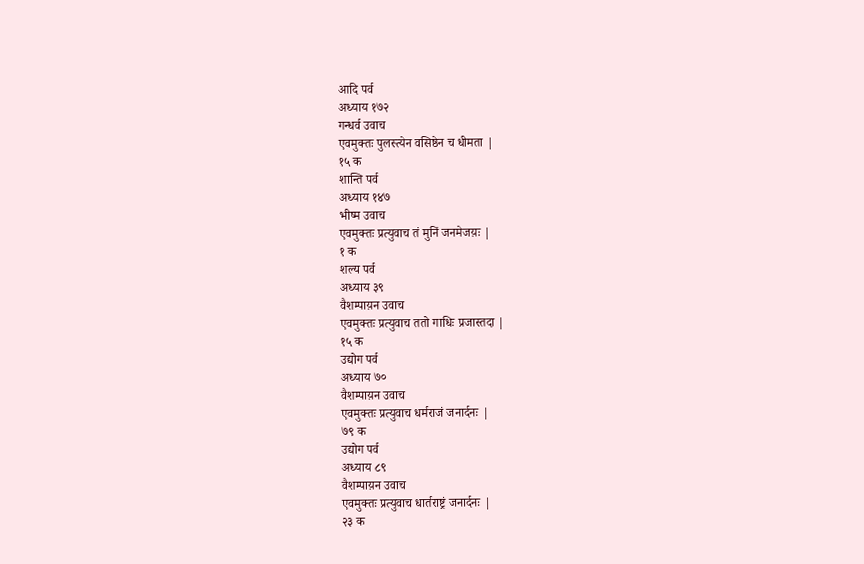आदि पर्व
अध्याय १७२
गन्धर्व उवाच
एवमुक्तः पुलस्त्येन वसिष्ठेन च धीमता |
१५ क
शान्ति पर्व
अध्याय १४७
भीष्म उवाच
एवमुक्तः प्रत्युवाच तं मुनिं जनमेजय़ः |
१ क
शल्य पर्व
अध्याय ३९
वैशम्पाय़न उवाच
एवमुक्तः प्रत्युवाच ततो गाधिः प्रजास्तदा |
१५ क
उद्योग पर्व
अध्याय ७०
वैशम्पाय़न उवाच
एवमुक्तः प्रत्युवाच धर्मराजं जनार्दनः |
७९ क
उद्योग पर्व
अध्याय ८९
वैशम्पाय़न उवाच
एवमुक्तः प्रत्युवाच धार्तराष्ट्रं जनार्दनः |
२३ क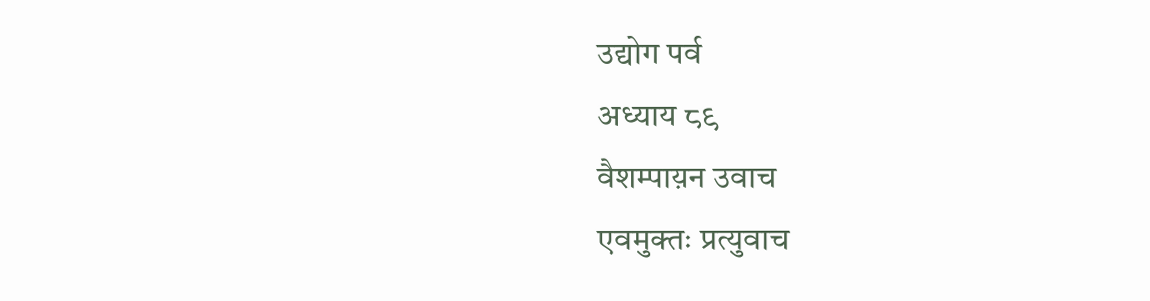उद्योग पर्व
अध्याय ८९
वैशम्पाय़न उवाच
एवमुक्तः प्रत्युवाच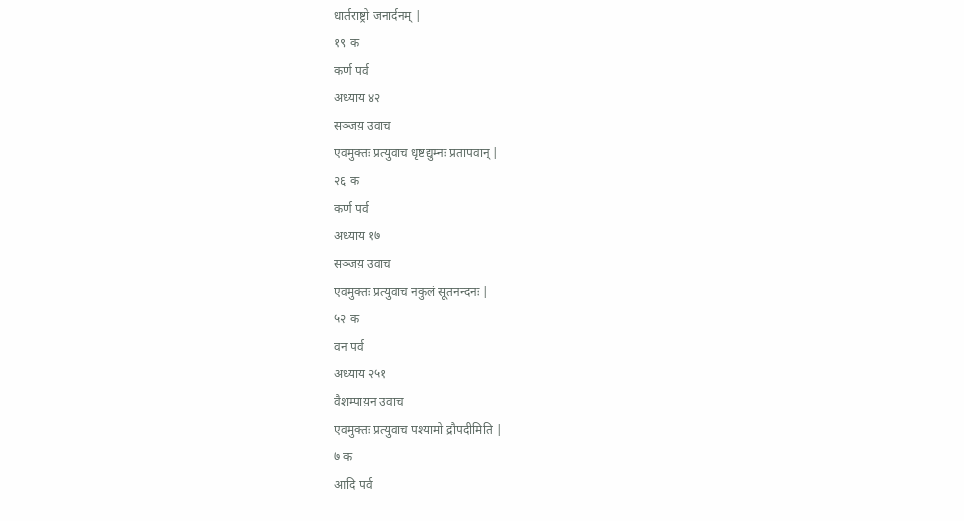धार्तराष्ट्रो जनार्दनम् |
१९ क
कर्ण पर्व
अध्याय ४२
सञ्जय़ उवाच
एवमुक्तः प्रत्युवाच धृष्टद्युम्नः प्रतापवान् |
२६ क
कर्ण पर्व
अध्याय १७
सञ्जय़ उवाच
एवमुक्तः प्रत्युवाच नकुलं सूतनन्दनः |
५२ क
वन पर्व
अध्याय २५१
वैशम्पाय़न उवाच
एवमुक्तः प्रत्युवाच पश्यामो द्रौपदीमिति |
७ क
आदि पर्व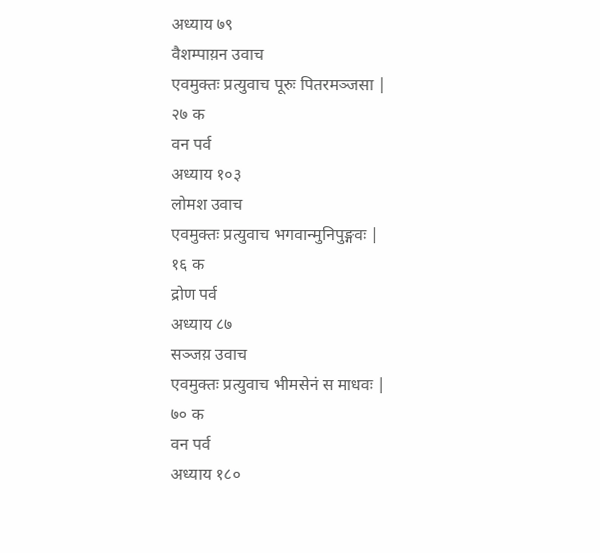अध्याय ७९
वैशम्पाय़न उवाच
एवमुक्तः प्रत्युवाच पूरुः पितरमञ्जसा |
२७ क
वन पर्व
अध्याय १०३
लोमश उवाच
एवमुक्तः प्रत्युवाच भगवान्मुनिपुङ्गवः |
१६ क
द्रोण पर्व
अध्याय ८७
सञ्जय़ उवाच
एवमुक्तः प्रत्युवाच भीमसेनं स माधवः |
७० क
वन पर्व
अध्याय १८०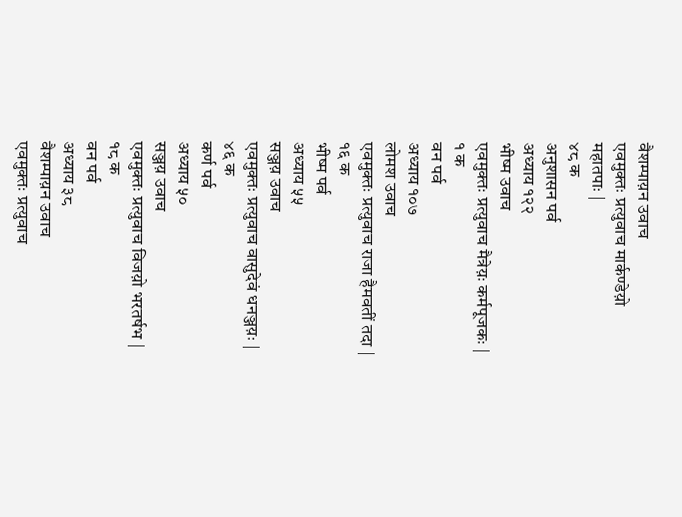वैशम्पाय़न उवाच
एवमुक्तः प्रत्युवाच मार्कण्डेय़ो महातपाः |
४८ क
अनुशासन पर्व
अध्याय १२२
भीष्म उवाच
एवमुक्तः प्रत्युवाच मैत्रेय़ः कर्मपूजकः |
१ क
वन पर्व
अध्याय १०७
लोमश उवाच
एवमुक्तः प्रत्युवाच राजा हैमवतीं तदा |
१६ क
भीष्म पर्व
अध्याय ५५
सञ्जय़ उवाच
एवमुक्तः प्रत्युवाच वासुदेवं धनञ्जय़ः |
४६ क
कर्ण पर्व
अध्याय ५०
सञ्जय़ उवाच
एवमुक्तः प्रत्युवाच विजय़ो भरतर्षभ |
१८ क
वन पर्व
अध्याय ३८
वैशम्पाय़न उवाच
एवमुक्तः प्रत्युवाच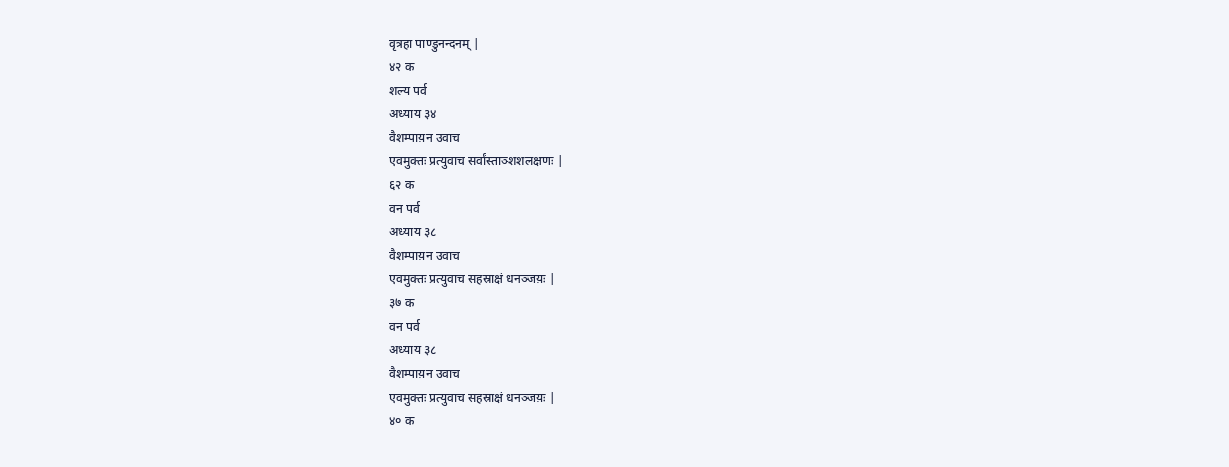वृत्रहा पाण्डुनन्दनम् |
४२ क
शल्य पर्व
अध्याय ३४
वैशम्पाय़न उवाच
एवमुक्तः प्रत्युवाच सर्वांस्ताञ्शशलक्षणः |
६२ क
वन पर्व
अध्याय ३८
वैशम्पाय़न उवाच
एवमुक्तः प्रत्युवाच सहस्राक्षं धनञ्जय़ः |
३७ क
वन पर्व
अध्याय ३८
वैशम्पाय़न उवाच
एवमुक्तः प्रत्युवाच सहस्राक्षं धनञ्जय़ः |
४० क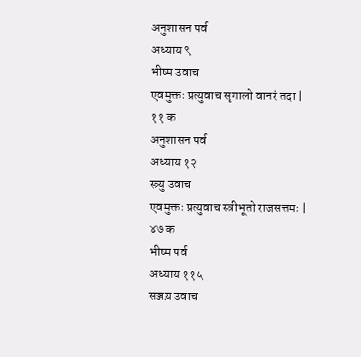अनुशासन पर्व
अध्याय ९
भीष्म उवाच
एवमुक्तः प्रत्युवाच सृगालो वानरं तदा |
११ क
अनुशासन पर्व
अध्याय १२
स्त्र्यु उवाच
एवमुक्तः प्रत्युवाच स्त्रीभूतो राजसत्तमः |
४७ क
भीष्म पर्व
अध्याय ११५
सञ्जय़ उवाच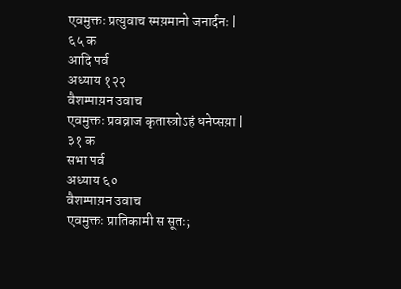एवमुक्तः प्रत्युवाच स्मय़मानो जनार्दनः |
६५ क
आदि पर्व
अध्याय १२२
वैशम्पाय़न उवाच
एवमुक्तः प्रवव्राज कृतास्त्रोऽहं धनेप्सय़ा |
३१ क
सभा पर्व
अध्याय ६०
वैशम्पाय़न उवाच
एवमुक्तः प्रातिकामी स सूतः;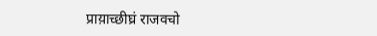प्राय़ाच्छीघ्रं राजवचो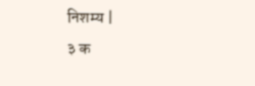निशम्य |
३ क